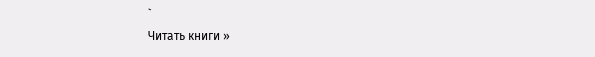`
Читать книги »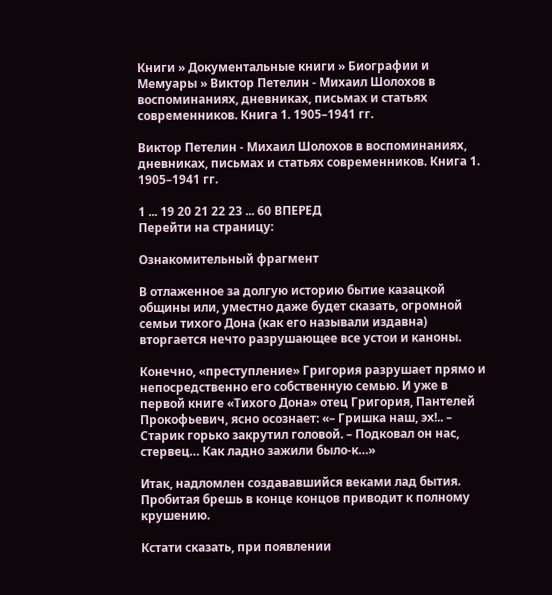Книги » Документальные книги » Биографии и Мемуары » Виктор Петелин - Михаил Шолохов в воспоминаниях, дневниках, письмах и статьях современников. Книга 1. 1905–1941 гг.

Виктор Петелин - Михаил Шолохов в воспоминаниях, дневниках, письмах и статьях современников. Книга 1. 1905–1941 гг.

1 ... 19 20 21 22 23 ... 60 ВПЕРЕД
Перейти на страницу:

Ознакомительный фрагмент

В отлаженное за долгую историю бытие казацкой общины или, уместно даже будет сказать, огромной семьи тихого Дона (как его называли издавна) вторгается нечто разрушающее все устои и каноны.

Конечно, «преступление» Григория разрушает прямо и непосредственно его собственную семью. И уже в первой книге «Тихого Дона» отец Григория, Пантелей Прокофьевич, ясно осознает: «– Гришка наш, эх!.. – Старик горько закрутил головой. – Подковал он нас, стервец… Как ладно зажили было-к…»

Итак, надломлен создававшийся веками лад бытия. Пробитая брешь в конце концов приводит к полному крушению.

Кстати сказать, при появлении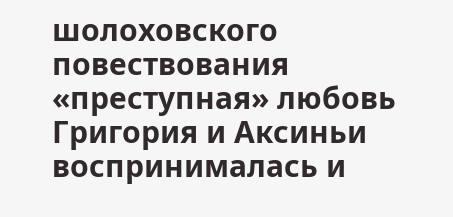шолоховского повествования «преступная» любовь Григория и Аксиньи воспринималась и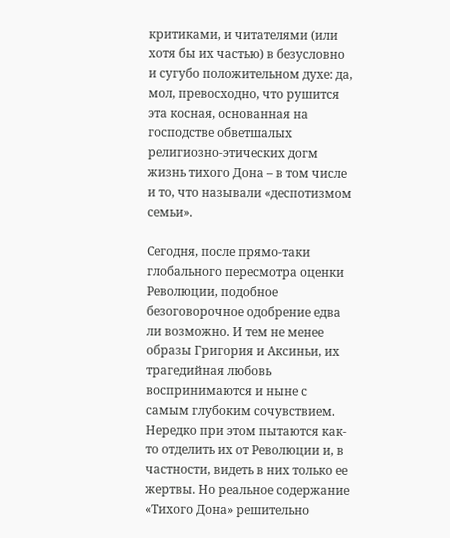критиками, и читателями (или хотя бы их частью) в безусловно и сугубо положительном духе: да, мол, превосходно, что рушится эта косная, основанная на господстве обветшалых религиозно-этических догм жизнь тихого Дона – в том числе и то, что называли «деспотизмом семьи».

Сегодня, после прямо-таки глобального пересмотра оценки Революции, подобное безоговорочное одобрение едва ли возможно. И тем не менее образы Григория и Аксиньи, их трагедийная любовь воспринимаются и ныне с самым глубоким сочувствием. Нередко при этом пытаются как-то отделить их от Революции и, в частности, видеть в них только ее жертвы. Но реальное содержание «Тихого Дона» решительно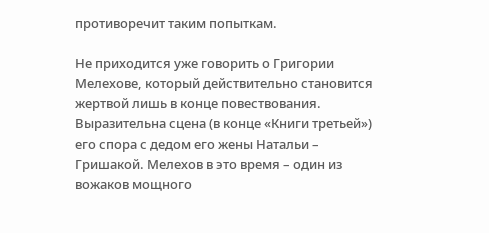противоречит таким попыткам.

Не приходится уже говорить о Григории Мелехове, который действительно становится жертвой лишь в конце повествования. Выразительна сцена (в конце «Книги третьей») его спора с дедом его жены Натальи – Гришакой. Мелехов в это время – один из вожаков мощного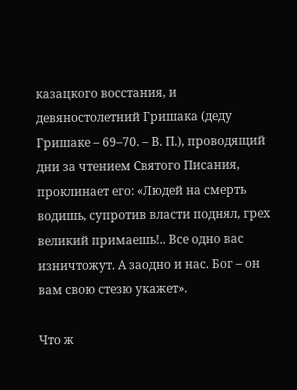казацкого восстания, и девяностолетний Гришака (деду Гришаке – 69–70. – В. П.), проводящий дни за чтением Святого Писания, проклинает его: «Людей на смерть водишь, супротив власти поднял, грех великий примаешь!.. Все одно вас изничтожут. А заодно и нас. Бог – он вам свою стезю укажет».

Что ж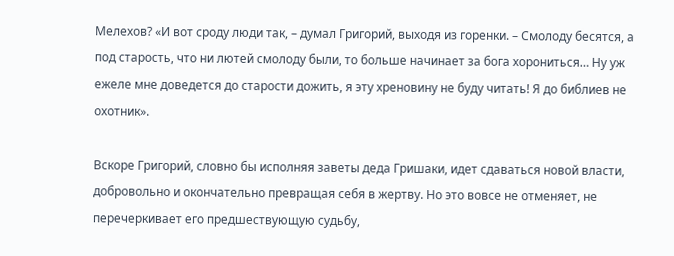Мелехов? «И вот сроду люди так, – думал Григорий, выходя из горенки. – Смолоду бесятся, а под старость, что ни лютей смолоду были, то больше начинает за бога хорониться… Ну уж ежеле мне доведется до старости дожить, я эту хреновину не буду читать! Я до библиев не охотник».

Вскоре Григорий, словно бы исполняя заветы деда Гришаки, идет сдаваться новой власти, добровольно и окончательно превращая себя в жертву. Но это вовсе не отменяет, не перечеркивает его предшествующую судьбу,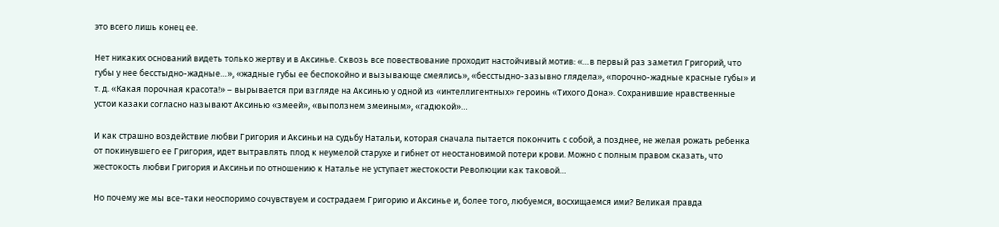это всего лишь конец ее.

Нет никаких оснований видеть только жертву и в Аксинье. Сквозь все повествование проходит настойчивый мотив: «…в первый раз заметил Григорий, что губы у нее бесстыдно-жадные…», «жадные губы ее беспокойно и вызывающе смеялись», «бесстыдно-зазывно глядела», «порочно-жадные красные губы» и т. д. «Какая порочная красота!» – вырывается при взгляде на Аксинью у одной из «интеллигентных» героинь «Тихого Дона». Сохранившие нравственные устои казаки согласно называют Аксинью «змеей», «выползнем змеиным», «гадюкой»…

И как страшно воздействие любви Григория и Аксиньи на судьбу Натальи, которая сначала пытается покончить с собой, а позднее, не желая рожать ребенка от покинувшего ее Григория, идет вытравлять плод к неумелой старухе и гибнет от неостановимой потери крови. Можно с полным правом сказать, что жестокость любви Григория и Аксиньи по отношению к Наталье не уступает жестокости Революции как таковой…

Но почему же мы все-таки неоспоримо сочувствуем и сострадаем Григорию и Аксинье и, более того, любуемся, восхищаемся ими? Великая правда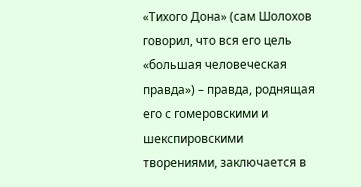«Тихого Дона» (сам Шолохов говорил, что вся его цель «большая человеческая правда») – правда, роднящая его с гомеровскими и шекспировскими творениями, заключается в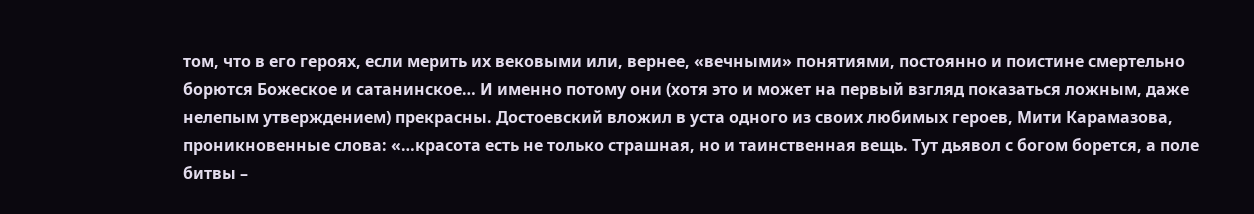том, что в его героях, если мерить их вековыми или, вернее, «вечными» понятиями, постоянно и поистине смертельно борются Божеское и сатанинское… И именно потому они (хотя это и может на первый взгляд показаться ложным, даже нелепым утверждением) прекрасны. Достоевский вложил в уста одного из своих любимых героев, Мити Карамазова, проникновенные слова: «…красота есть не только страшная, но и таинственная вещь. Тут дьявол с богом борется, а поле битвы –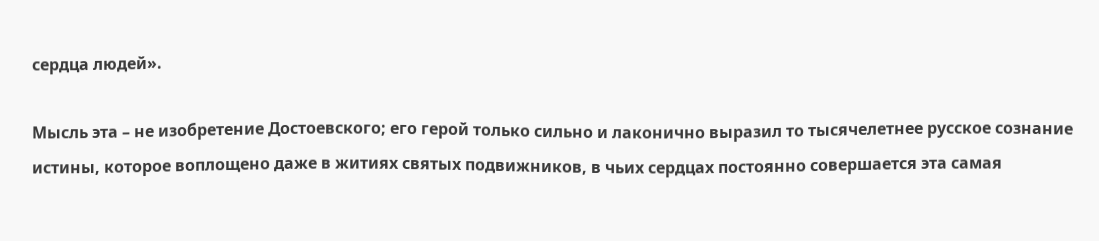сердца людей».

Мысль эта – не изобретение Достоевского; его герой только сильно и лаконично выразил то тысячелетнее русское сознание истины, которое воплощено даже в житиях святых подвижников, в чьих сердцах постоянно совершается эта самая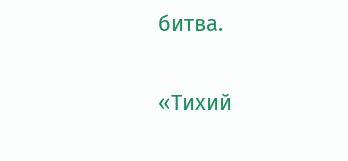битва.

«Тихий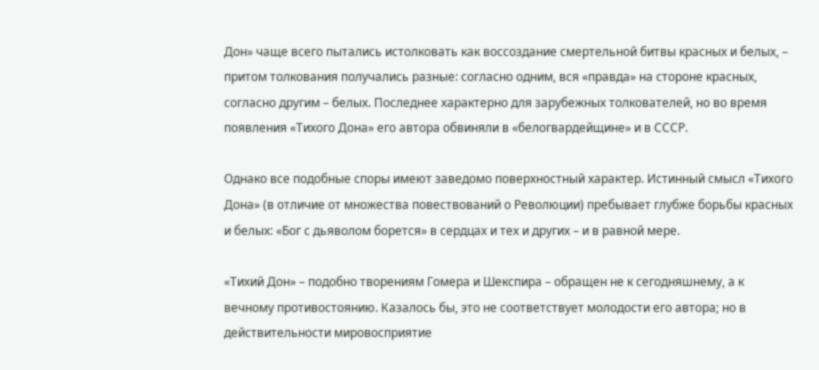Дон» чаще всего пытались истолковать как воссоздание смертельной битвы красных и белых, – притом толкования получались разные: согласно одним, вся «правда» на стороне красных, согласно другим – белых. Последнее характерно для зарубежных толкователей, но во время появления «Тихого Дона» его автора обвиняли в «белогвардейщине» и в СССР.

Однако все подобные споры имеют заведомо поверхностный характер. Истинный смысл «Тихого Дона» (в отличие от множества повествований о Революции) пребывает глубже борьбы красных и белых: «Бог с дьяволом борется» в сердцах и тех и других – и в равной мере.

«Тихий Дон» – подобно творениям Гомера и Шекспира – обращен не к сегодняшнему, а к вечному противостоянию. Казалось бы, это не соответствует молодости его автора; но в действительности мировосприятие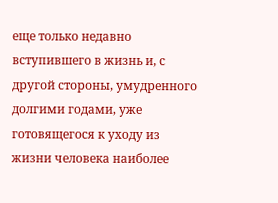еще только недавно вступившего в жизнь и, с другой стороны, умудренного долгими годами, уже готовящегося к уходу из жизни человека наиболее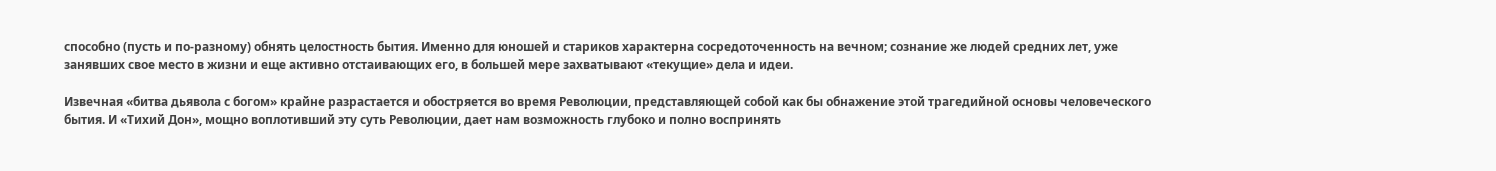способно (пусть и по-разному) обнять целостность бытия. Именно для юношей и стариков характерна сосредоточенность на вечном; сознание же людей средних лет, уже занявших свое место в жизни и еще активно отстаивающих его, в большей мере захватывают «текущие» дела и идеи.

Извечная «битва дьявола с богом» крайне разрастается и обостряется во время Революции, представляющей собой как бы обнажение этой трагедийной основы человеческого бытия. И «Тихий Дон», мощно воплотивший эту суть Революции, дает нам возможность глубоко и полно воспринять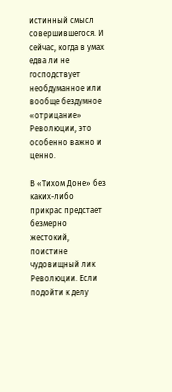истинный смысл совершившегося. И сейчас, когда в умах едва ли не господствует необдуманное или вообще бездумное «отрицание» Революции, это особенно важно и ценно.

В «Тихом Доне» без каких-либо прикрас предстает безмерно жестокий, поистине чудовищный лик Революции. Если подойти к делу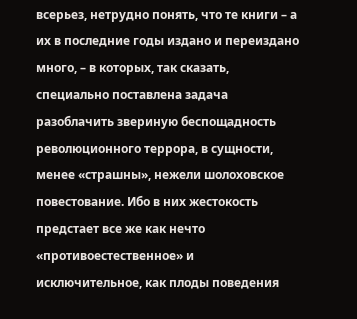всерьез, нетрудно понять, что те книги – а их в последние годы издано и переиздано много, – в которых, так сказать, специально поставлена задача разоблачить звериную беспощадность революционного террора, в сущности, менее «страшны», нежели шолоховское повестование. Ибо в них жестокость предстает все же как нечто «противоестественное» и исключительное, как плоды поведения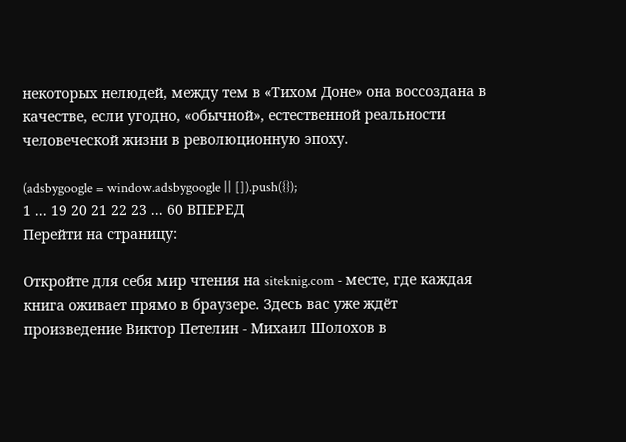некоторых нелюдей, между тем в «Тихом Доне» она воссоздана в качестве, если угодно, «обычной», естественной реальности человеческой жизни в революционную эпоху.

(adsbygoogle = window.adsbygoogle || []).push({});
1 ... 19 20 21 22 23 ... 60 ВПЕРЕД
Перейти на страницу:

Откройте для себя мир чтения на siteknig.com - месте, где каждая книга оживает прямо в браузере. Здесь вас уже ждёт произведение Виктор Петелин - Михаил Шолохов в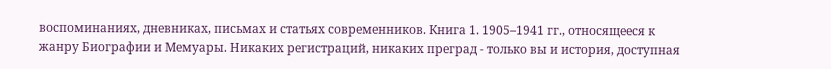воспоминаниях, дневниках, письмах и статьях современников. Книга 1. 1905–1941 гг., относящееся к жанру Биографии и Мемуары. Никаких регистраций, никаких преград - только вы и история, доступная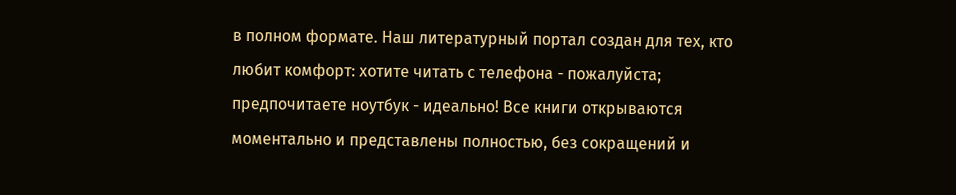в полном формате. Наш литературный портал создан для тех, кто любит комфорт: хотите читать с телефона - пожалуйста; предпочитаете ноутбук - идеально! Все книги открываются моментально и представлены полностью, без сокращений и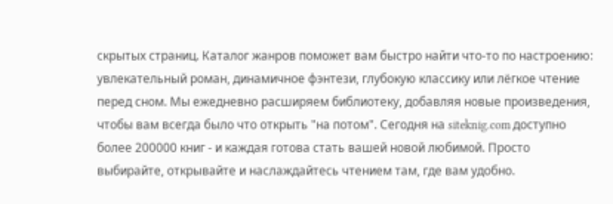скрытых страниц. Каталог жанров поможет вам быстро найти что-то по настроению: увлекательный роман, динамичное фэнтези, глубокую классику или лёгкое чтение перед сном. Мы ежедневно расширяем библиотеку, добавляя новые произведения, чтобы вам всегда было что открыть "на потом". Сегодня на siteknig.com доступно более 200000 книг - и каждая готова стать вашей новой любимой. Просто выбирайте, открывайте и наслаждайтесь чтением там, где вам удобно.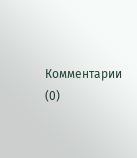Комментарии (0)